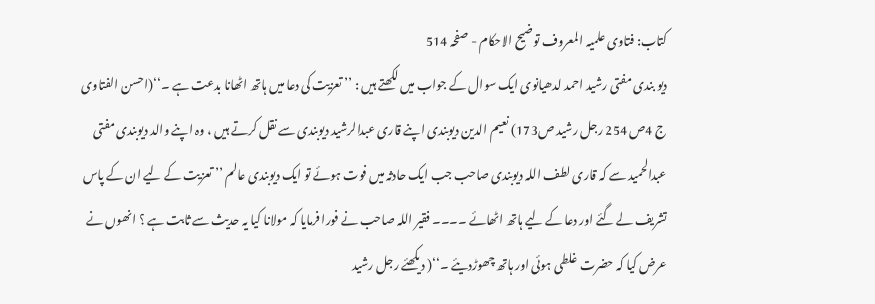کتاب: فتاوی علمیہ المعروف توضیح الاحکام - صفحہ 514
دیو بندی مفتی رشید احمد لدھیانوی ایک سوال کے جواب میں لکھتے ہیں : ’’ تعزیت کی دعا میں ہاتھ اٹھانا بدعت ہے ۔‘‘(احسن الفتاوی ج 4ص 254 رجل رشید ص173) نعیم الدین دیوبندی اپنے قاری عبدالرشید دیوبندی سے نقل کرتے ہیں ، وہ اپنے والد دیوبندی مفتی عبدالحمید سے کہ قاری لطف اللہ دیوبندی صاحب جب ایک حادثہ میں فوت ہوئے تو ایک دیوبندی عالم ’’ تعزیت کے لیے ان کے پاس تشریف لے گئے اور دعا کے لیے ہاتھ اٹھائے ۔۔۔۔ فقیر اللہ صاحب نے فورا فرمایا کہ مولانا کیا یہ حدیث سے ثابت ہے ؟ انھوں نے عرض کیا کہ حضرت غلطی ہوئی اور ہاتھ چھوڑدیئے ۔‘‘( دیکھئے رجل رشید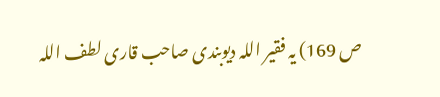ص 169) یہ فقیر اللہ دیوبندی صاحب قاری لطف اللہ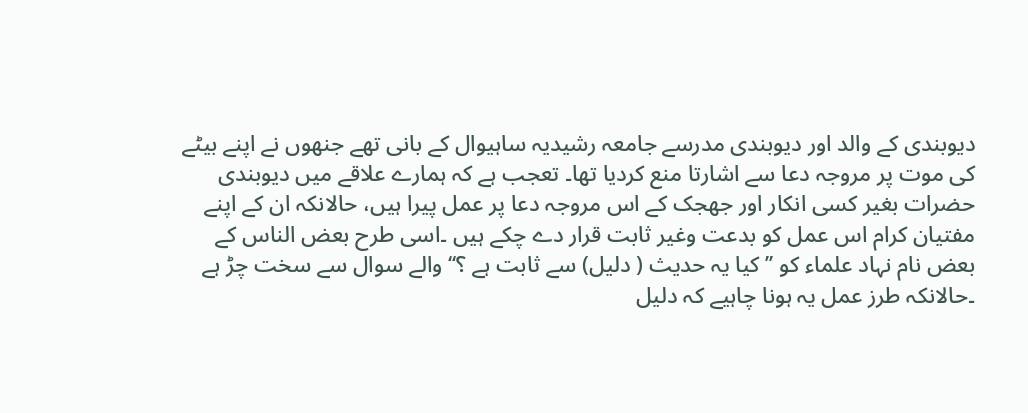دیوبندی کے والد اور دیوبندی مدرسے جامعہ رشیدیہ ساہیوال کے بانی تھے جنھوں نے اپنے بیٹے کی موت پر مروجہ دعا سے اشارتا منع کردیا تھا۔ تعجب ہے کہ ہمارے علاقے میں دیوبندی حضرات بغیر کسی انکار اور جھجک کے اس مروجہ دعا پر عمل پیرا ہیں، حالانکہ ان کے اپنے مفتیان کرام اس عمل کو بدعت وغیر ثابت قرار دے چکے ہیں ۔اسی طرح بعض الناس کے بعض نام نہاد علماء کو ’’ کیا یہ حدیث ( دلیل) سے ثابت ہے ؟‘‘ والے سوال سے سخت چڑ ہے ۔حالانکہ طرز عمل یہ ہونا چاہیے کہ دلیل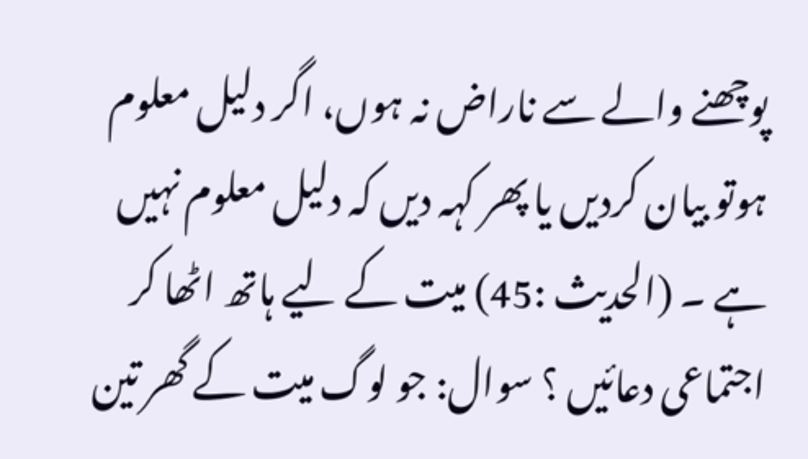پوچھنے والے سے ناراض نہ ہوں، اگر دلیل معلوم ہوتو بیان کردیں یا پھر کہہ دیں کہ دلیل معلوم نہیں ہے ۔ (الحدیث :45) میت کے لیے ہاتھ اٹھا کر اجتماعی دعائیں ؟ سوال: جو لوگ میت کے گھر تین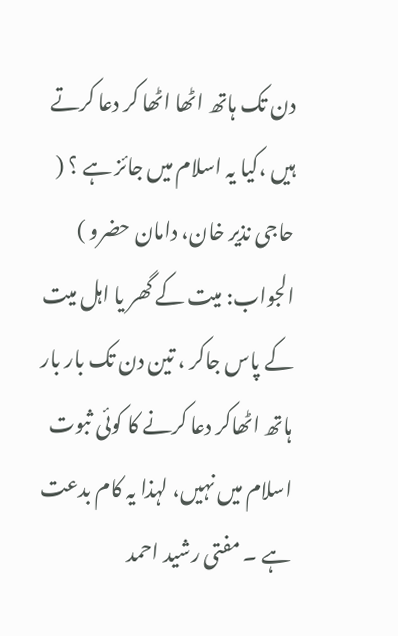دن تک ہاتھ اٹھا اٹھا کر دعا کرتے ہیں ،کیا یہ اسلام میں جائز ہے ؟ ( حاجی نذیر خان، دامان حضرو ) الجواب: میت کے گھر یا اہل میت کے پاس جاکر ، تین دن تک بار بار ہاتھ اٹھاکر دعا کرنے کا کوئی ثبوت اسلام میں نہیں، لہذا یہ کام بدعت ہے ۔ مفتی رشید احمد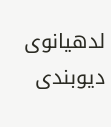لدھیانوی دیوبندی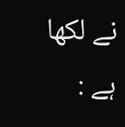نے لکھا ہے :